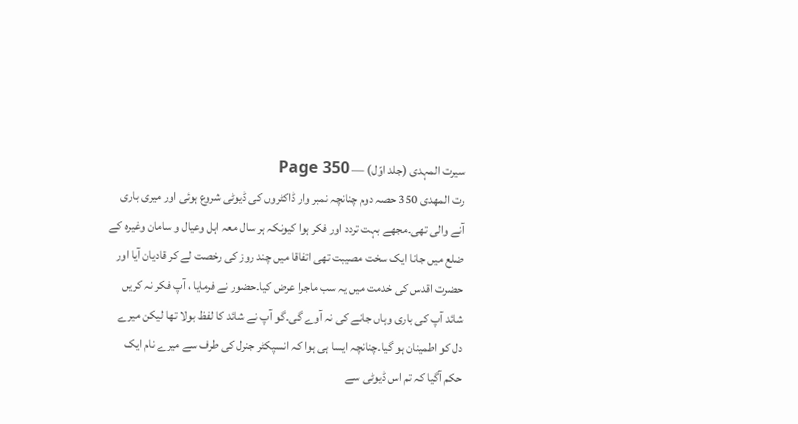سیرت المہدی (جلد اوّل) — Page 350
رت المهدی 350 حصہ دوم چنانچہ نمبر وار ڈاکٹروں کی ڈیوٹی شروع ہوئی اور میری باری آنے والی تھی۔مجھے بہت تردد اور فکر ہوا کیونکہ ہر سال معہ اہل وعیال و سامان وغیرہ کے ضلع میں جانا ایک سخت مصیبت تھی اتفاقا میں چند روز کی رخصت لے کر قادیان آیا اور حضرت اقدس کی خدمت میں یہ سب ماجرا عرض کیا۔حضور نے فرمایا ، آپ فکر نہ کریں شائد آپ کی باری وہاں جانے کی نہ آوے گی۔گو آپ نے شائد کا لفظ بولا تھا لیکن میرے دل کو اطمینان ہو گیا۔چنانچہ ایسا ہی ہوا کہ انسپکٹر جنرل کی طرف سے میرے نام ایک حکم آگیا کہ تم اس ڈیوٹی سے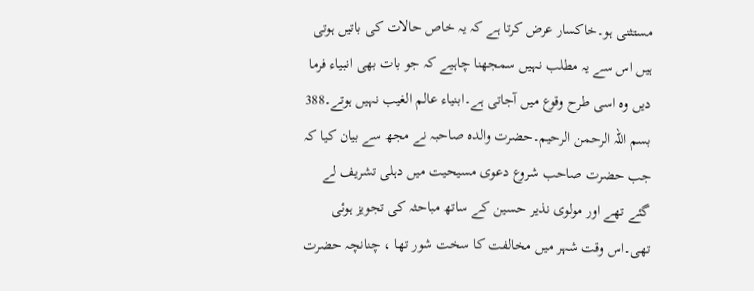مستثنی ہو۔خاکسار عرض کرتا ہے کہ یہ خاص حالات کی باتیں ہوتی ہیں اس سے یہ مطلب نہیں سمجھنا چاہیے کہ جو بات بھی انبیاء فرما دیں وہ اسی طرح وقوع میں آجاتی ہے۔ابنیاء عالم الغیب نہیں ہوتے۔388 بسم اللہ الرحمن الرحیم۔حضرت والدہ صاحبہ نے مجھ سے بیان کیا کہ جب حضرت صاحب شروع دعوی مسیحیت میں دہلی تشریف لے گئے تھے اور مولوی نذیر حسین کے ساتھ مباحثہ کی تجویز ہوئی تھی۔اس وقت شہر میں مخالفت کا سخت شور تھا ، چنانچہ حضرت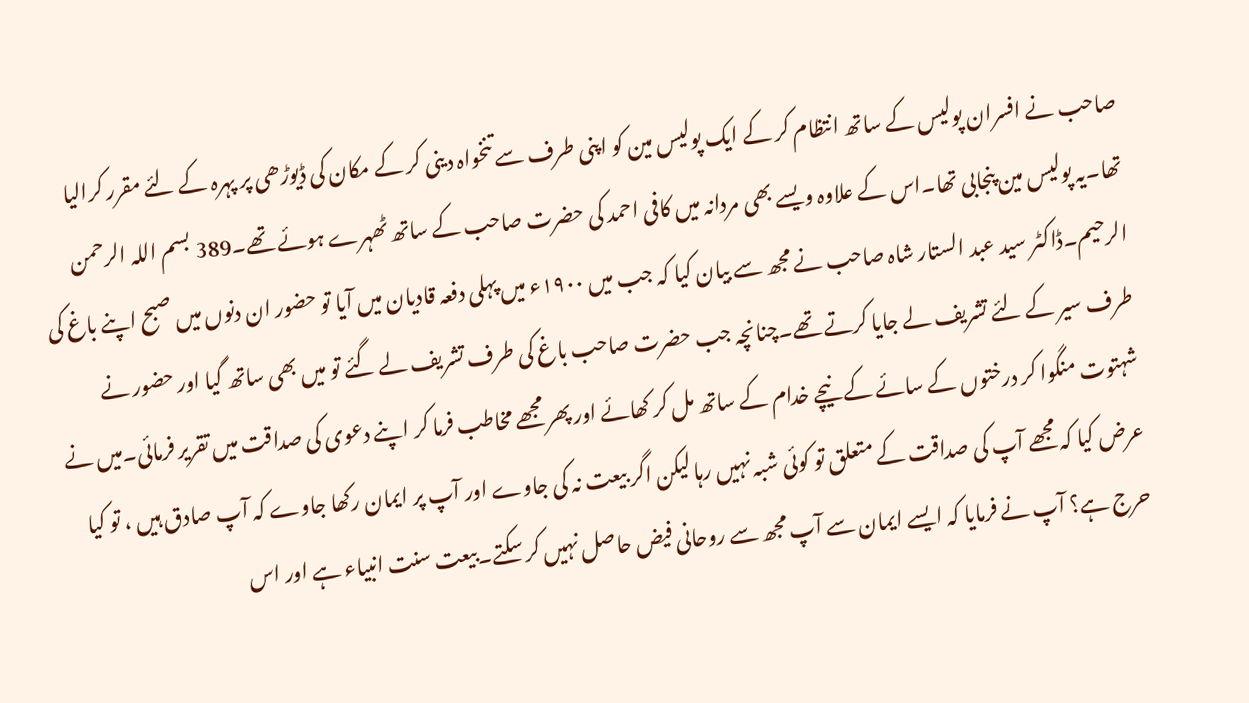صاحب نے افسران پولیس کے ساتھ انتظام کر کے ایک پولیس مین کو اپنی طرف سے تنخواہ دینی کر کے مکان کی ڈیوڑھی پر پہرہ کے لئے مقرر کرالیا تھا۔یہ پولیس مین پنجابی تھا۔اس کے علاوہ ویسے بھی مردانہ میں کافی احمد کی حضرت صاحب کے ساتھ ٹھہرے ہوئے تھے۔389 بسم اللہ الرحمن الرحیم۔ڈاکٹر سید عبد الستار شاہ صاحب نے مجھ سے بیان کیا کہ جب میں ۱۹۰۰ء میں پہلی دفعہ قادیان میں آیا تو حضور ان دنوں میں صبح اپنے باغ کی طرف سیر کے لئے تشریف لے جایا کرتے تھے۔چنانچہ جب حضرت صاحب باغ کی طرف تشریف لے گئے تو میں بھی ساتھ گیا اور حضور نے شہتوت منگوا کر درختوں کے سائے کے نیچے خدام کے ساتھ مل کر کھائے اور پھر مجھے مخاطب فرما کر اپنے دعوی کی صداقت میں تقریر فرمائی۔میں نے عرض کیا کہ مجھے آپ کی صداقت کے متعلق تو کوئی شبہ نہیں رہا لیکن اگر بیعت نہ کی جاوے اور آپ پر ایمان رکھا جاوے کہ آپ صادق ہیں ، تو کیا حرج ہے؟ آپ نے فرمایا کہ ایسے ایمان سے آپ مجھ سے روحانی فیض حاصل نہیں کر سکتے۔بیعت سنت انبیاء ہے اور اس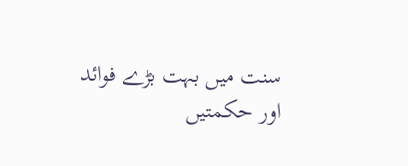سنت میں بہت بڑے فوائد اور حکمتیں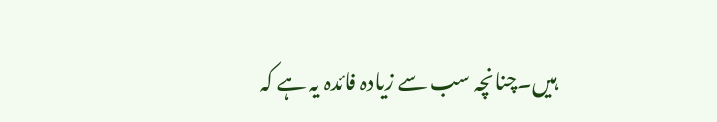ہیں۔چنانچہ سب سے زیادہ فائدہ یہ ہے کہ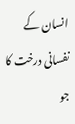انسان کے نفسانی درخت کا جو